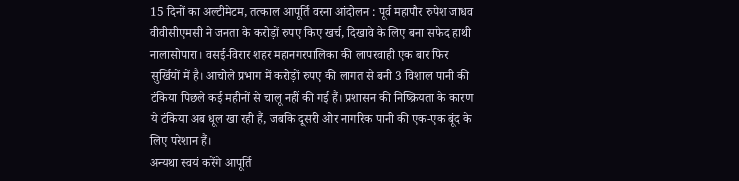15 दिनों का अल्टीमेटम, तत्काल आपूर्ति वरना आंदोलन : पूर्व महापौर रुपेश जाधव
वीवीसीएमसी ने जनता के करोड़ों रुपए किए खर्च, दिखावे के लिए बना सफेद हाथी
नालासोपारा। वसई-विरार शहर महानगरपालिका की लापरवाही एक बार फिर सुर्खियों में है। आचोले प्रभाग में करोड़ों रुपए की लागत से बनी 3 विशाल पानी की टंकिया पिछले कई महीनों से चालू नहीं की गई हैं। प्रशासन की निष्क्रियता के कारण ये टंकिया अब धूल खा रही हैं, जबकि दूसरी ओर नागरिक पानी की एक-एक बूंद के लिए परेशान हैं।
अन्यथा स्वयं करेंगे आपूर्ति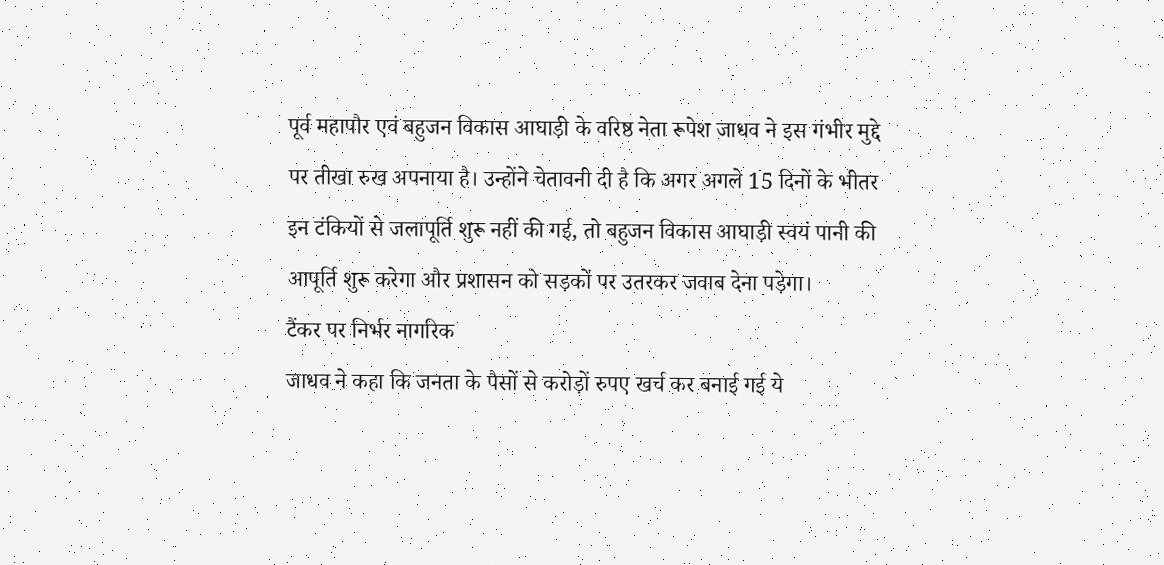पूर्व महापौर एवं बहुजन विकास आघाड़ी के वरिष्ठ नेता रूपेश जाधव ने इस गंभीर मुद्दे पर तीखा रुख अपनाया है। उन्होंने चेतावनी दी है कि अगर अगले 15 दिनों के भीतर इन टंकियों से जलापूर्ति शुरू नहीं की गई, तो बहुजन विकास आघाड़ी स्वयं पानी की आपूर्ति शुरू करेगा और प्रशासन को सड़कों पर उतरकर जवाब देना पड़ेगा।
टैंकर पर निर्भर नागरिक
जाधव ने कहा कि जनता के पैसों से करोड़ों रुपए खर्च कर बनाई गई ये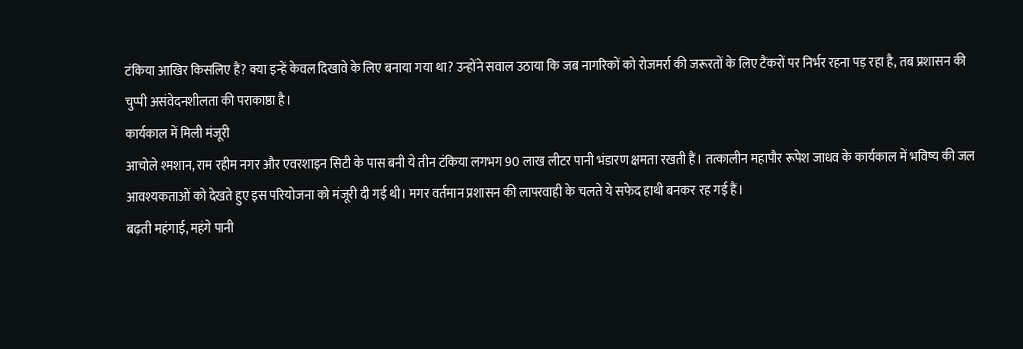टंकिया आखिर किसलिए हैं? क्या इन्हें केवल दिखावे के लिए बनाया गया था? उन्होंने सवाल उठाया कि जब नागरिकों को रोजमर्रा की जरूरतों के लिए टैंकरों पर निर्भर रहना पड़ रहा है, तब प्रशासन की चुप्पी असंवेदनशीलता की पराकाष्ठा है।
कार्यकाल में मिली मंजूरी
आचोले श्मशान, राम रहीम नगर और एवरशाइन सिटी के पास बनी ये तीन टंकिया लगभग 90 लाख लीटर पानी भंडारण क्षमता रखती हैं। तत्कालीन महापौर रूपेश जाधव के कार्यकाल में भविष्य की जल आवश्यकताओं को देखते हुए इस परियोजना को मंजूरी दी गई थी। मगर वर्तमान प्रशासन की लापरवाही के चलते ये सफेद हाथी बनकर रह गई हैं।
बढ़ती महंगाई, महंगे पानी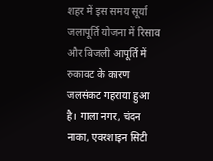शहर में इस समय सूर्या जलापूर्ति योजना में रिसाव और बिजली आपूर्ति में रुकावट के कारण जलसंकट गहराया हुआ है। गाला नगर, चंदन नाका, एवरशाइन सिटी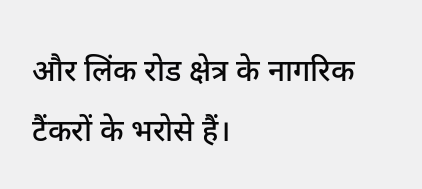और लिंक रोड क्षेत्र के नागरिक टैंकरों के भरोसे हैं।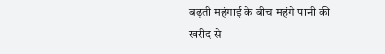बढ़ती महंगाई के बीच महंगे पानी की खरीद से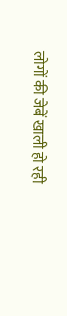लोगों की जेबें खाली हो रही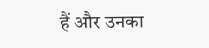हैं और उनका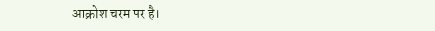आक्रोश चरम पर है।